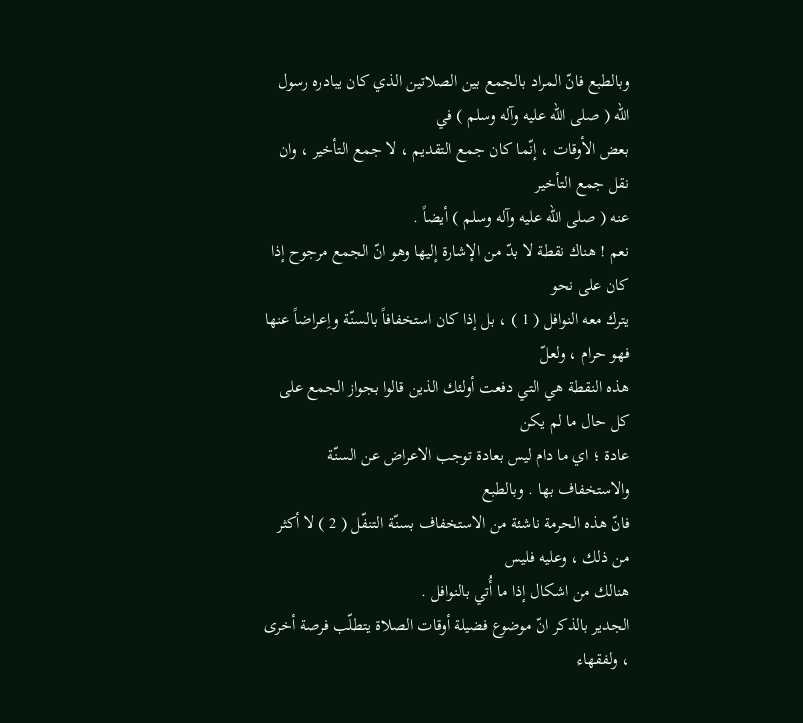وبالطبع فانّ المراد بالجمع بين الصلاتين الذي كان يبادره رسول الله ( صلى الله عليه وآله وسلم ) في
بعض الأوقات ، إنّما كان جمع التقديم ، لا جمع التأخير ، وان نقل جمع التأخير
عنه ( صلى الله عليه وآله وسلم ) أيضاً .
نعم ! هناك نقطة لا بدّ من الإشارة إليها وهو انّ الجمع مرجوح إذا كان على نحو
يترك معه النوافل ( 1 ) ، بل إذا كان استخفافاً بالسنّة واِعراضاً عنها فهو حرام ، ولعلّ
هذه النقطة هي التي دفعت أولئك الذين قالوا بجواز الجمع على كل حال ما لم يكن
عادة ؛ اي ما دام ليس بعادة توجب الاعراض عن السنّة والاستخفاف بها . وبالطبع
فانّ هذه الحرمة ناشئة من الاستخفاف بسنّة التنفّل ( 2 ) لا أكثر من ذلك ، وعليه فليس
هنالك من اشكال إذا ما أُتي بالنوافل .
الجدير بالذكر انّ موضوع فضيلة أوقات الصلاة يتطلّب فرصة أخرى ، ولفقهاء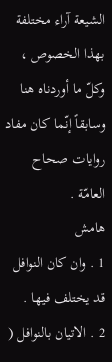الشيعة آراء مختلفة بهذا الخصوص ، وكلّ ما أوردناه هنا وسابقاً إنّما كان مفاد
روايات صحاح العامّة .
هامش
1 . وان كان النوافل قد يختلف فيها .
2 . الاتيان بالنوافل (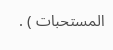المستحبات ) .